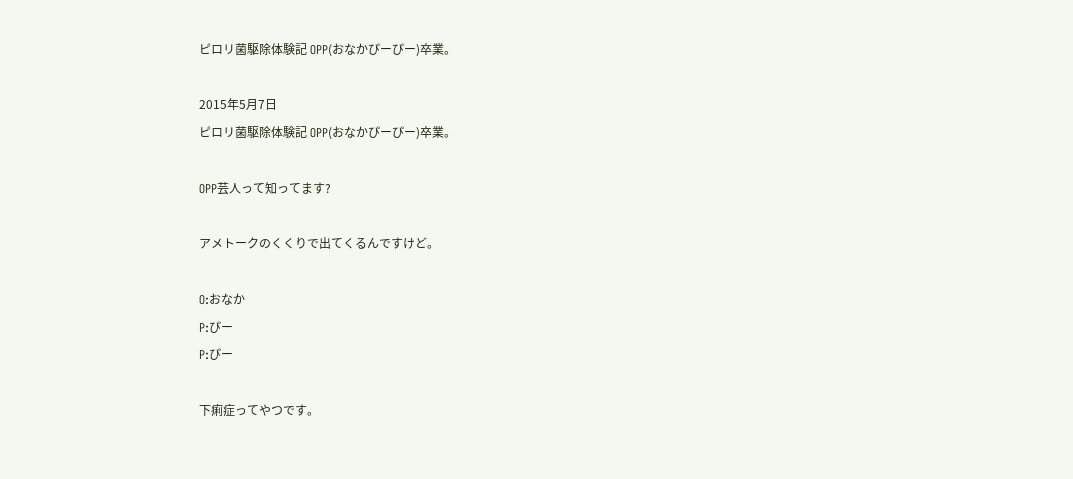ピロリ菌駆除体験記 OPP(おなかぴーぴー)卒業。

2015年5月7日
ピロリ菌駆除体験記 OPP(おなかぴーぴー)卒業。

OPP芸人って知ってます?

アメトークのくくりで出てくるんですけど。

O:おなか
P:ぴー
P:ぴー

下痢症ってやつです。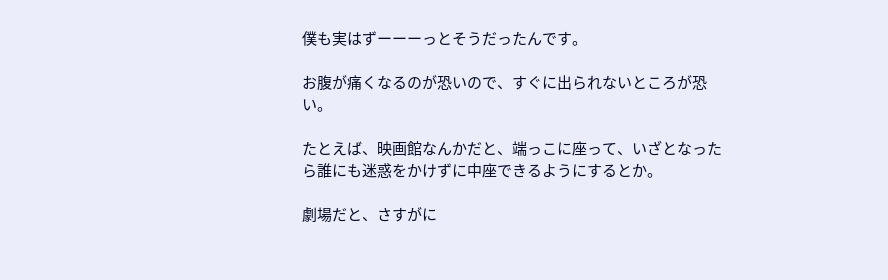僕も実はずーーーっとそうだったんです。

お腹が痛くなるのが恐いので、すぐに出られないところが恐い。

たとえば、映画館なんかだと、端っこに座って、いざとなったら誰にも迷惑をかけずに中座できるようにするとか。

劇場だと、さすがに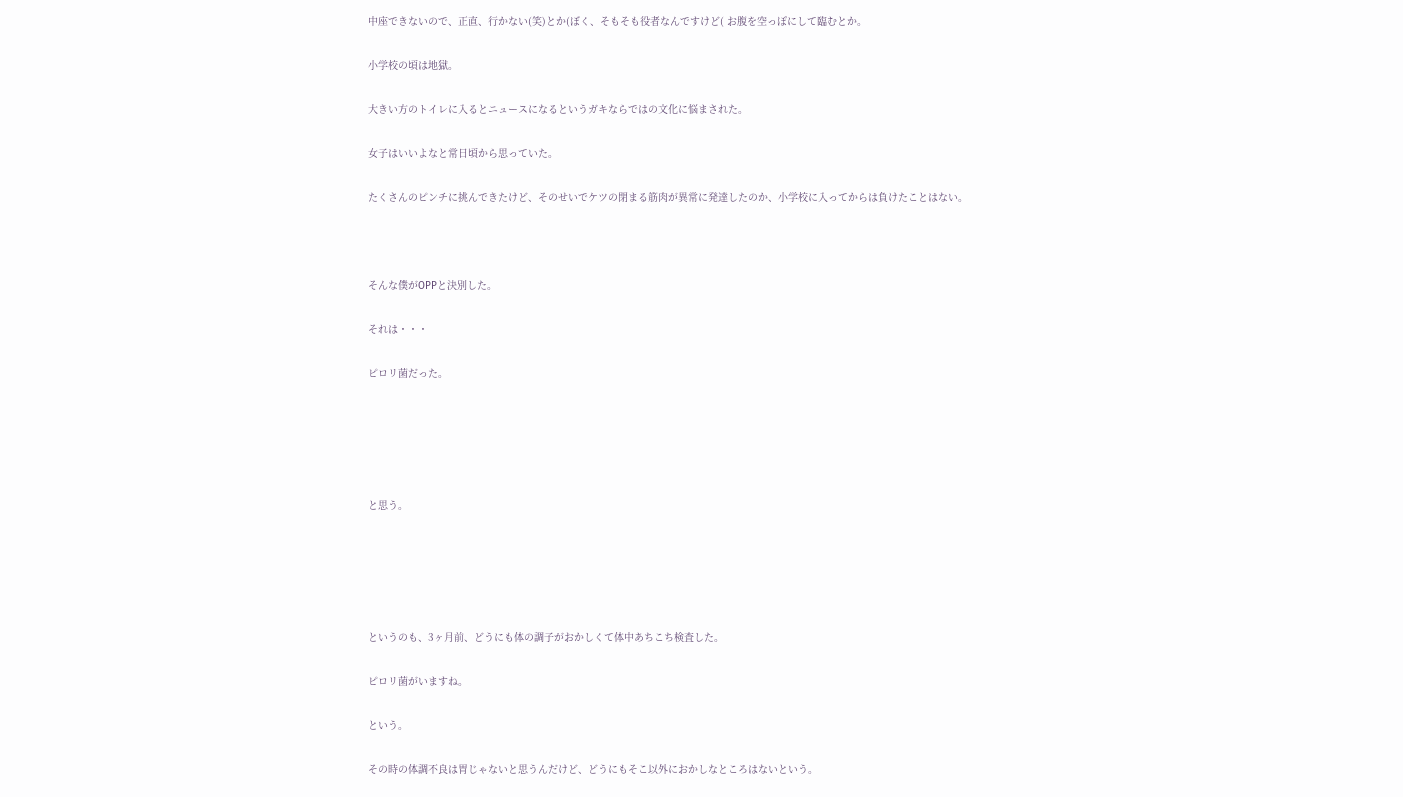中座できないので、正直、行かない(笑)とか(ぼく、そもそも役者なんですけど( お腹を空っぽにして臨むとか。

小学校の頃は地獄。

大きい方のトイレに入るとニュースになるというガキならではの文化に悩まされた。

女子はいいよなと常日頃から思っていた。

たくさんのピンチに挑んできたけど、そのせいでケツの閉まる筋肉が異常に発達したのか、小学校に入ってからは負けたことはない。



そんな僕がOPPと決別した。

それは・・・

ピロリ菌だった。





と思う。





というのも、3ヶ月前、どうにも体の調子がおかしくて体中あちこち検査した。

ピロリ菌がいますね。

という。

その時の体調不良は胃じゃないと思うんだけど、どうにもそこ以外におかしなところはないという。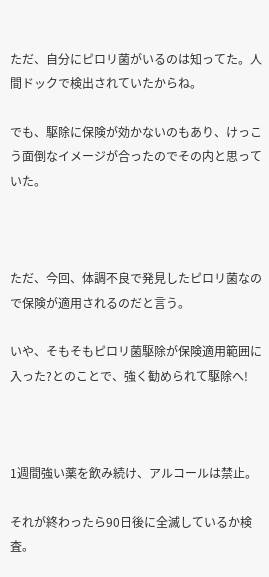ただ、自分にピロリ菌がいるのは知ってた。人間ドックで検出されていたからね。

でも、駆除に保険が効かないのもあり、けっこう面倒なイメージが合ったのでその内と思っていた。



ただ、今回、体調不良で発見したピロリ菌なので保険が適用されるのだと言う。

いや、そもそもピロリ菌駆除が保険適用範囲に入った?とのことで、強く勧められて駆除へ!



1週間強い薬を飲み続け、アルコールは禁止。

それが終わったら90日後に全滅しているか検査。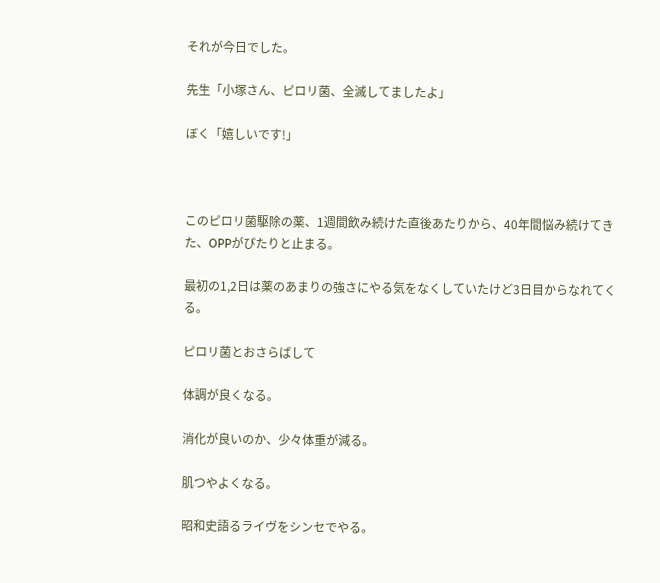それが今日でした。

先生「小塚さん、ピロリ菌、全滅してましたよ」

ぼく「嬉しいです!」



このピロリ菌駆除の薬、1週間飲み続けた直後あたりから、40年間悩み続けてきた、OPPがぴたりと止まる。

最初の1,2日は薬のあまりの強さにやる気をなくしていたけど3日目からなれてくる。

ピロリ菌とおさらばして

体調が良くなる。

消化が良いのか、少々体重が減る。

肌つやよくなる。

昭和史語るライヴをシンセでやる。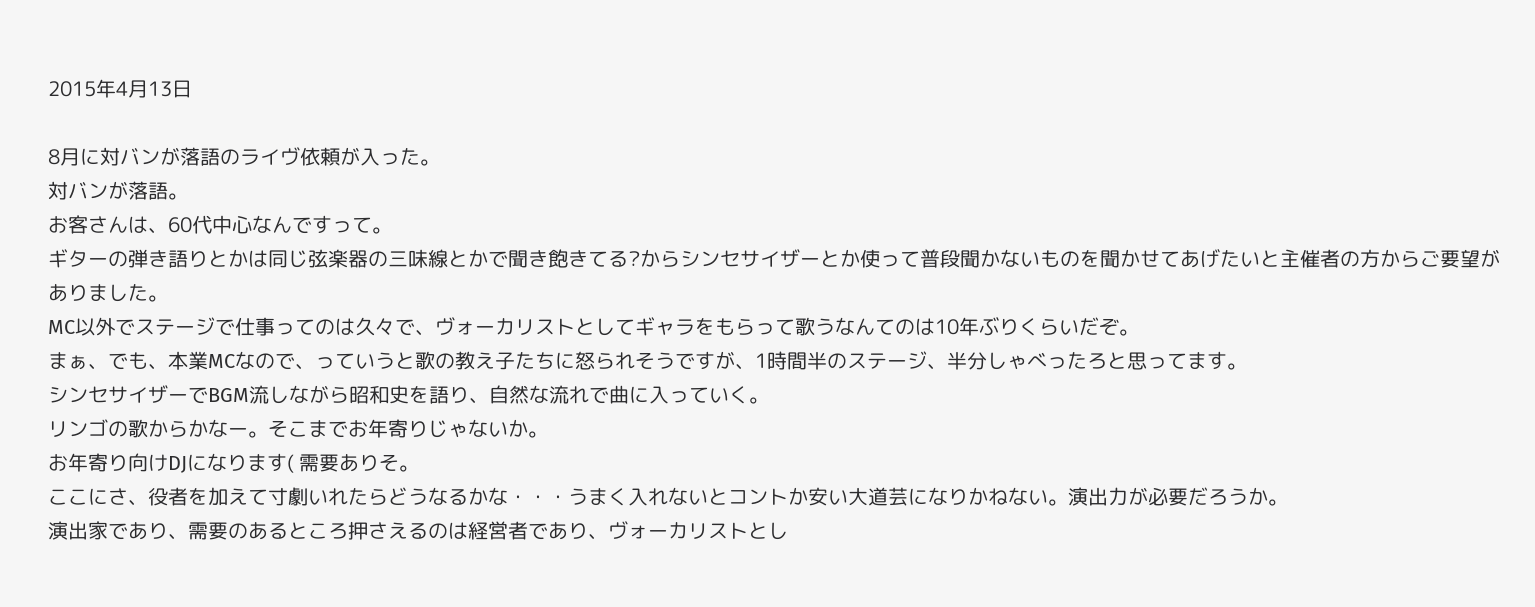2015年4月13日

8月に対バンが落語のライヴ依頼が入った。
対バンが落語。
お客さんは、60代中心なんですって。
ギターの弾き語りとかは同じ弦楽器の三味線とかで聞き飽きてる?からシンセサイザーとか使って普段聞かないものを聞かせてあげたいと主催者の方からご要望がありました。
MC以外でステージで仕事ってのは久々で、ヴォーカリストとしてギャラをもらって歌うなんてのは10年ぶりくらいだぞ。
まぁ、でも、本業MCなので、っていうと歌の教え子たちに怒られそうですが、1時間半のステージ、半分しゃべったろと思ってます。
シンセサイザーでBGM流しながら昭和史を語り、自然な流れで曲に入っていく。
リンゴの歌からかなー。そこまでお年寄りじゃないか。
お年寄り向けDJになります( 需要ありそ。
ここにさ、役者を加えて寸劇いれたらどうなるかな・・・うまく入れないとコントか安い大道芸になりかねない。演出力が必要だろうか。
演出家であり、需要のあるところ押さえるのは経営者であり、ヴォーカリストとし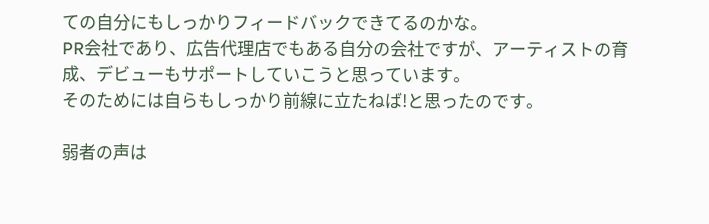ての自分にもしっかりフィードバックできてるのかな。
PR会社であり、広告代理店でもある自分の会社ですが、アーティストの育成、デビューもサポートしていこうと思っています。
そのためには自らもしっかり前線に立たねば!と思ったのです。

弱者の声は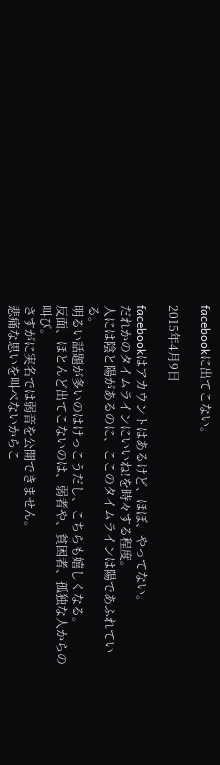facebookに出てこない。

2015年4月9日

facebookはアカウントはあるけど、ほぼ、やってない。
だれかのタイムラインにいいね!を時々する程度。
人には陰と陽があるのに、ここのタイムラインは陽であふれている。
明るい話題が多いのはけっこうだし、こちらも嬉しくなる。
反面、ほとんど出てこないのは、弱者や、貧困者、孤独な人からの叫び。
さすがに実名では弱音を公開できません。
悲痛な思いを叫べないからこ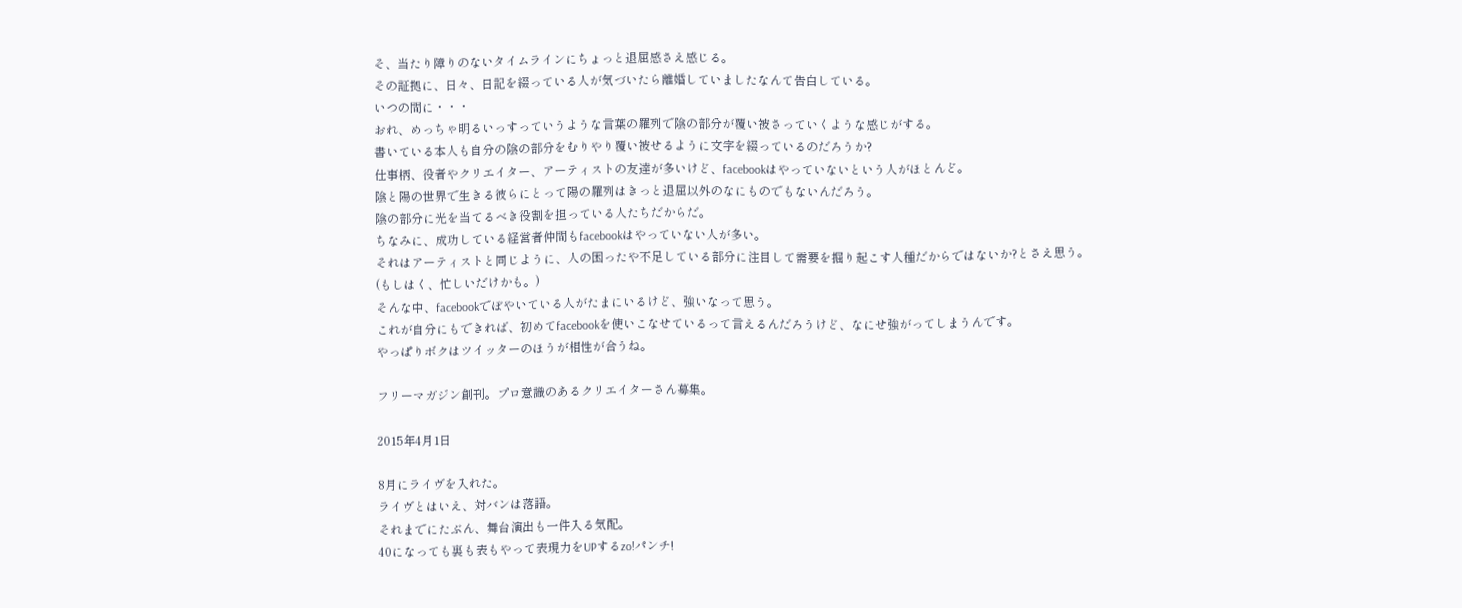そ、当たり障りのないタイムラインにちょっと退屈感さえ感じる。
その証拠に、日々、日記を綴っている人が気づいたら離婚していましたなんて告白している。
いつの間に・・・
おれ、めっちゃ明るいっすっていうような言葉の羅列で陰の部分が覆い被さっていくような感じがする。
書いている本人も自分の陰の部分をむりやり覆い被せるように文字を綴っているのだろうか?
仕事柄、役者やクリエイター、アーティストの友達が多いけど、facebookはやっていないという人がほとんど。
陰と陽の世界で生きる彼らにとって陽の羅列はきっと退屈以外のなにものでもないんだろう。
陰の部分に光を当てるべき役割を担っている人たちだからだ。
ちなみに、成功している経営者仲間もfacebookはやっていない人が多い。
それはアーティストと同じように、人の困ったや不足している部分に注目して需要を掘り起こす人種だからではないか?とさえ思う。
(もしはく、忙しいだけかも。)
そんな中、facebookでぼやいている人がたまにいるけど、強いなって思う。
これが自分にもできれば、初めてfacebookを使いこなせているって言えるんだろうけど、なにせ強がってしまうんです。
やっぱりボクはツイッターのほうが相性が合うね。

フリーマガジン創刊。プロ意識のあるクリエイターさん募集。

2015年4月1日

8月にライヴを入れた。
ライヴとはいえ、対バンは落語。
それまでにたぶん、舞台演出も一件入る気配。
40になっても裏も表もやって表現力をUPするzo!パンチ!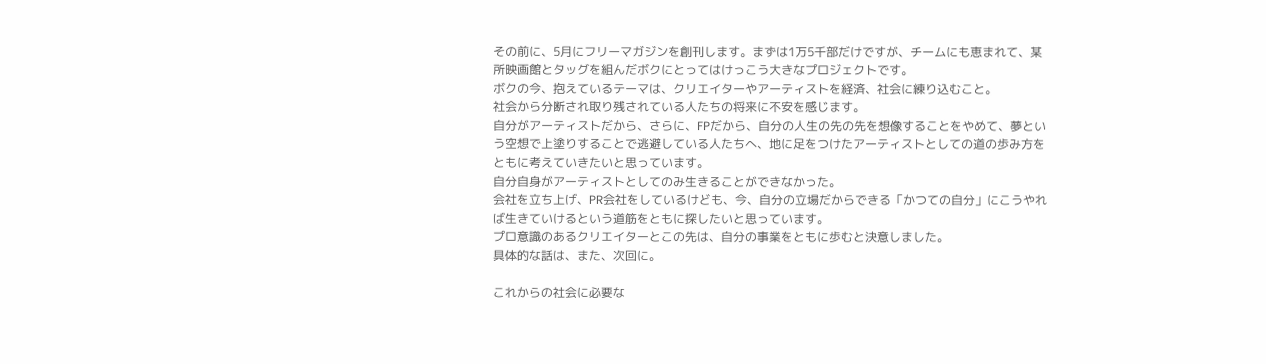その前に、5月にフリーマガジンを創刊します。まずは1万5千部だけですが、チームにも恵まれて、某所映画館とタッグを組んだボクにとってはけっこう大きなプロジェクトです。
ボクの今、抱えているテーマは、クリエイターやアーティストを経済、社会に練り込むこと。
社会から分断され取り残されている人たちの将来に不安を感じます。
自分がアーティストだから、さらに、FPだから、自分の人生の先の先を想像することをやめて、夢という空想で上塗りすることで逃避している人たちへ、地に足をつけたアーティストとしての道の歩み方をともに考えていきたいと思っています。
自分自身がアーティストとしてのみ生きることができなかった。
会社を立ち上げ、PR会社をしているけども、今、自分の立場だからできる「かつての自分」にこうやれば生きていけるという道筋をともに探したいと思っています。
プロ意識のあるクリエイターとこの先は、自分の事業をともに歩むと決意しました。
具体的な話は、また、次回に。

これからの社会に必要な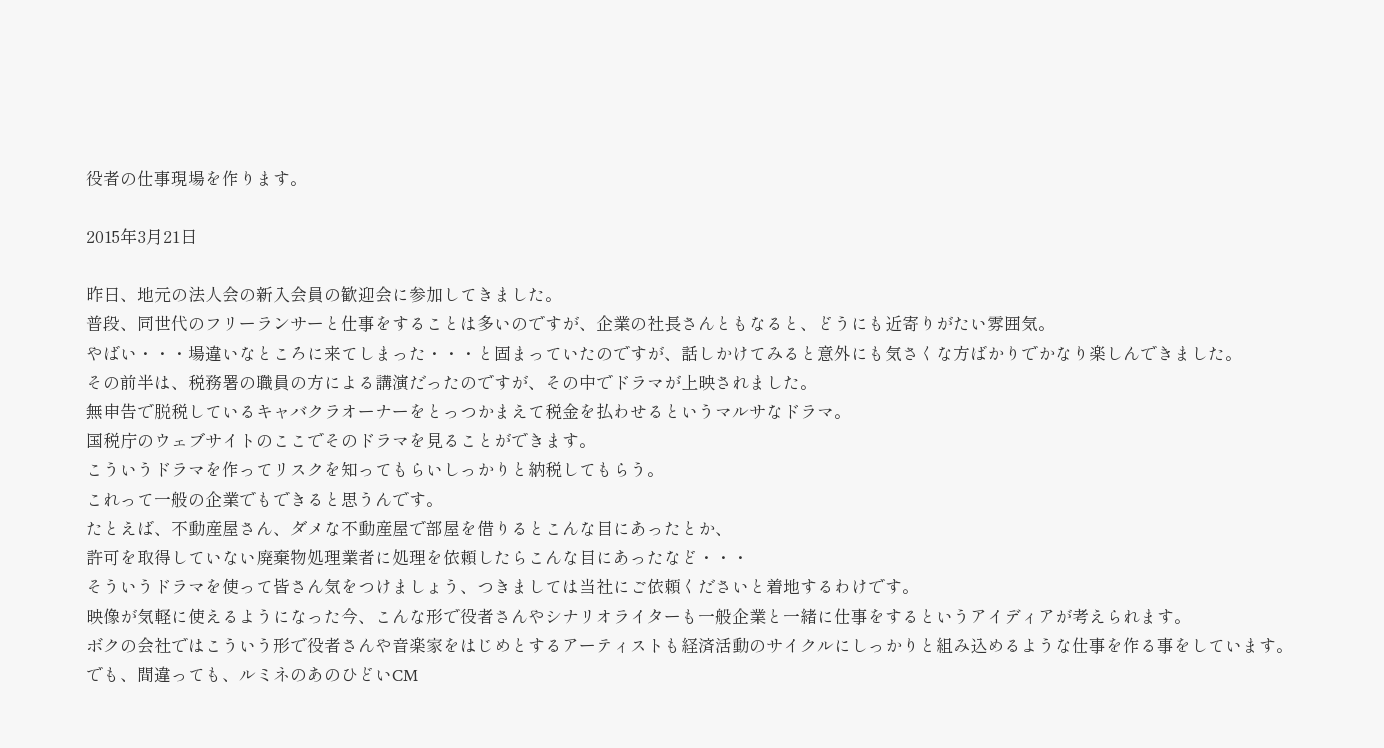役者の仕事現場を作ります。

2015年3月21日

昨日、地元の法人会の新入会員の歓迎会に参加してきました。
普段、同世代のフリーランサーと仕事をすることは多いのですが、企業の社長さんともなると、どうにも近寄りがたい雰囲気。
やばい・・・場違いなところに来てしまった・・・と固まっていたのですが、話しかけてみると意外にも気さくな方ばかりでかなり楽しんできました。
その前半は、税務署の職員の方による講演だったのですが、その中でドラマが上映されました。
無申告で脱税しているキャバクラオーナーをとっつかまえて税金を払わせるというマルサなドラマ。
国税庁のウェブサイトのここでそのドラマを見ることができます。
こういうドラマを作ってリスクを知ってもらいしっかりと納税してもらう。
これって一般の企業でもできると思うんです。
たとえば、不動産屋さん、ダメな不動産屋で部屋を借りるとこんな目にあったとか、
許可を取得していない廃棄物処理業者に処理を依頼したらこんな目にあったなど・・・
そういうドラマを使って皆さん気をつけましょう、つきましては当社にご依頼くださいと着地するわけです。
映像が気軽に使えるようになった今、こんな形で役者さんやシナリオライターも一般企業と一緒に仕事をするというアイディアが考えられます。
ボクの会社ではこういう形で役者さんや音楽家をはじめとするアーティストも経済活動のサイクルにしっかりと組み込めるような仕事を作る事をしています。
でも、間違っても、ルミネのあのひどいCM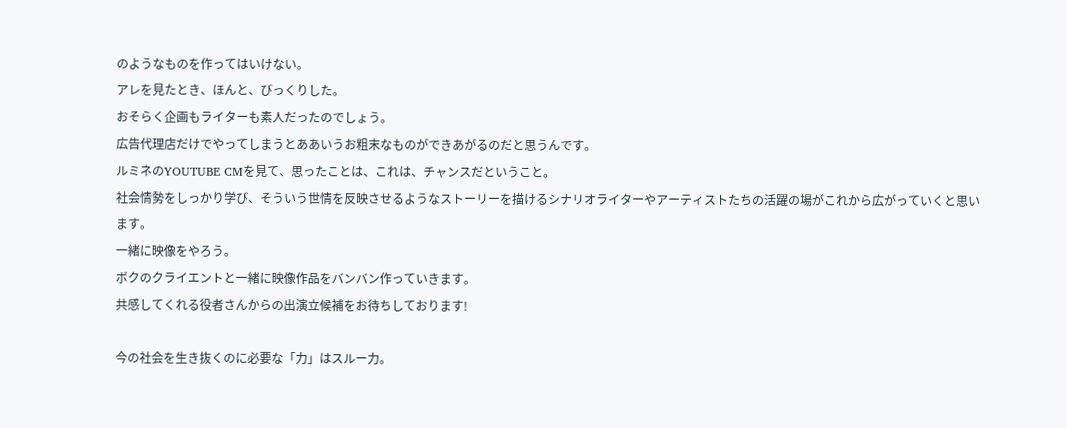のようなものを作ってはいけない。
アレを見たとき、ほんと、びっくりした。
おそらく企画もライターも素人だったのでしょう。
広告代理店だけでやってしまうとああいうお粗末なものができあがるのだと思うんです。
ルミネのYOUTUBE CMを見て、思ったことは、これは、チャンスだということ。
社会情勢をしっかり学び、そういう世情を反映させるようなストーリーを描けるシナリオライターやアーティストたちの活躍の場がこれから広がっていくと思います。
一緒に映像をやろう。
ボクのクライエントと一緒に映像作品をバンバン作っていきます。
共感してくれる役者さんからの出演立候補をお待ちしております!

今の社会を生き抜くのに必要な「力」はスルー力。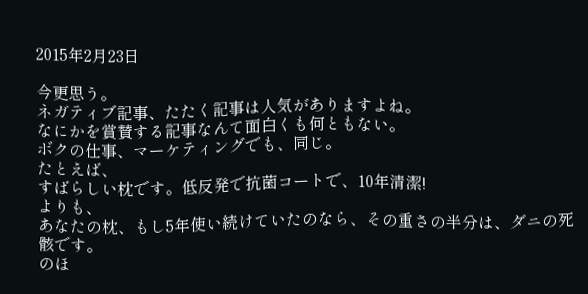2015年2月23日

今更思う。
ネガティブ記事、たたく記事は人気がありますよね。
なにかを賞賛する記事なんて面白くも何ともない。
ボクの仕事、マーケティングでも、同じ。
たとえば、
すばらしい枕です。低反発で抗菌コートで、10年清潔!
よりも、
あなたの枕、もし5年使い続けていたのなら、その重さの半分は、ダニの死骸です。
のほ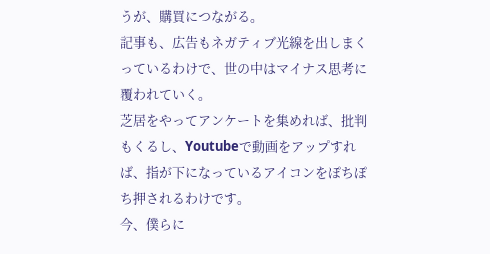うが、購買につながる。
記事も、広告もネガティブ光線を出しまくっているわけで、世の中はマイナス思考に覆われていく。
芝居をやってアンケートを集めれば、批判もくるし、Youtubeで動画をアップすれば、指が下になっているアイコンをぽちぽち押されるわけです。
今、僕らに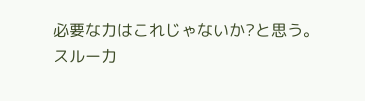必要な力はこれじゃないか?と思う。
スルー力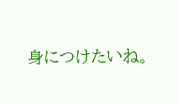身につけたいね。